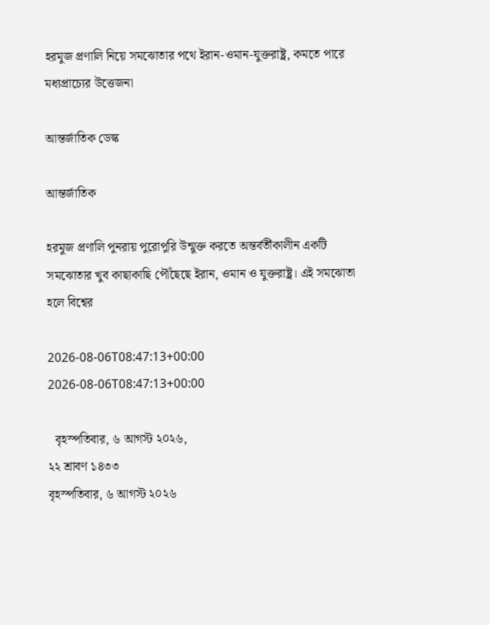হরমুজ প্রণালি নিয়ে সমঝোতার পথে ইরান-ওমান-যুক্তরাষ্ট্র, কমতে পারে মধ্যপ্রাচ্যের উত্তেজনা

আন্তর্জাতিক ডেস্ক

আন্তর্জাতিক

হরমুজ প্রণালি পুনরায় পুরোপুরি উন্মুক্ত করতে অন্তর্বর্তীকালীন একটি সমঝোতার খুব কাছাকাছি পৌঁছেছে ইরান, ওমান ও যুক্তরাষ্ট্র। এই সমঝোতা হলে বিশ্বের

2026-08-06T08:47:13+00:00
2026-08-06T08:47:13+00:00

  বৃহস্পতিবার, ৬ আগস্ট ২০২৬,
২২ শ্রাবণ ১৪৩৩
বৃহস্পতিবার, ৬ আগস্ট ২০২৬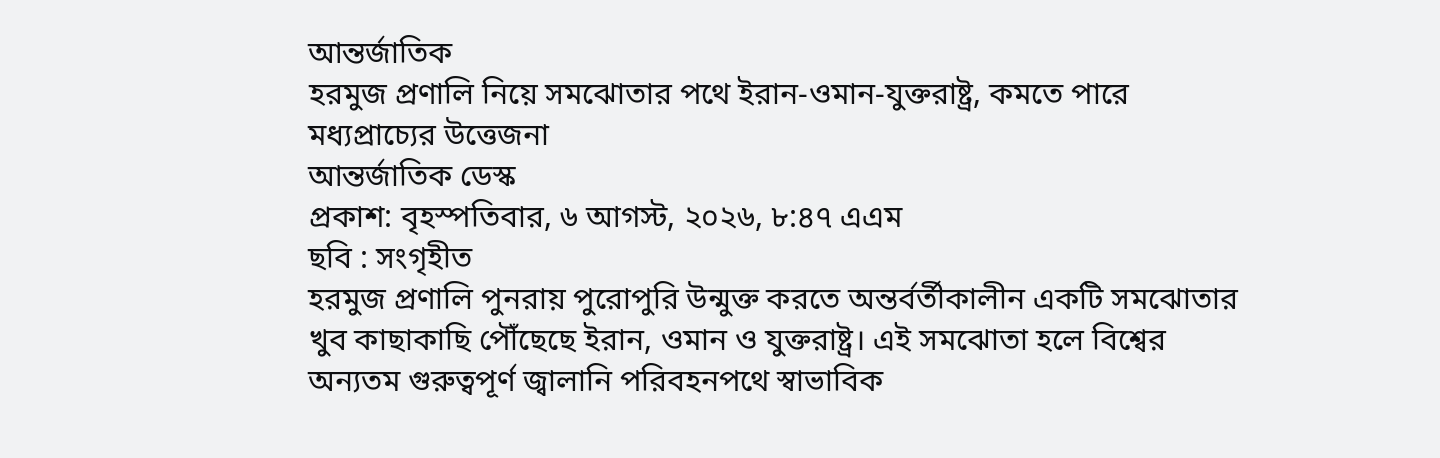আন্তর্জাতিক
হরমুজ প্রণালি নিয়ে সমঝোতার পথে ইরান-ওমান-যুক্তরাষ্ট্র, কমতে পারে মধ্যপ্রাচ্যের উত্তেজনা
আন্তর্জাতিক ডেস্ক
প্রকাশ: বৃহস্পতিবার, ৬ আগস্ট, ২০২৬, ৮:৪৭ এএম
ছবি : সংগৃহীত
হরমুজ প্রণালি পুনরায় পুরোপুরি উন্মুক্ত করতে অন্তর্বর্তীকালীন একটি সমঝোতার খুব কাছাকাছি পৌঁছেছে ইরান, ওমান ও যুক্তরাষ্ট্র। এই সমঝোতা হলে বিশ্বের অন্যতম গুরুত্বপূর্ণ জ্বালানি পরিবহনপথে স্বাভাবিক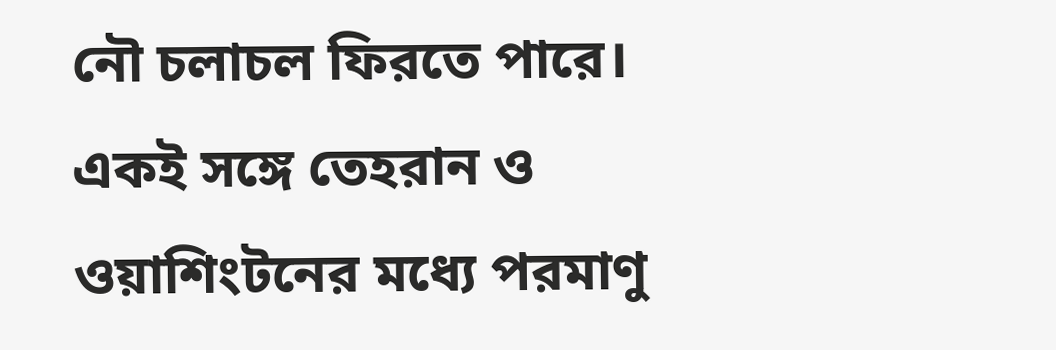নৌ চলাচল ফিরতে পারে। একই সঙ্গে তেহরান ও ওয়াশিংটনের মধ্যে পরমাণু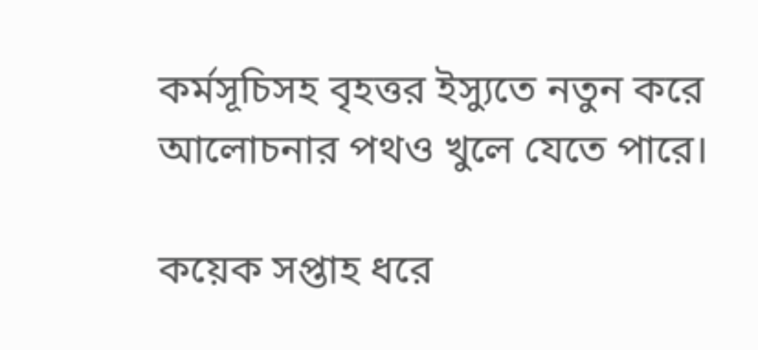কর্মসূচিসহ বৃহত্তর ইস্যুতে নতুন করে আলোচনার পথও খুলে যেতে পারে।

কয়েক সপ্তাহ ধরে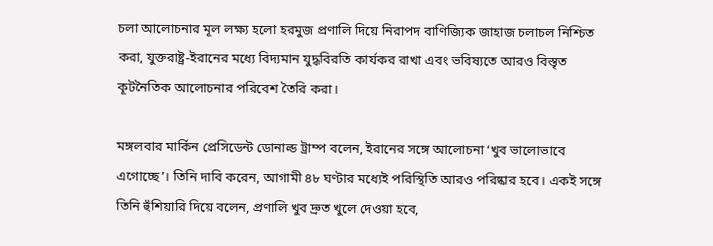চলা আলোচনার মূল লক্ষ্য হলো হরমুজ প্রণালি দিয়ে নিরাপদ বাণিজ্যিক জাহাজ চলাচল নিশ্চিত করা, যুক্তরাষ্ট্র-ইরানের মধ্যে বিদ্যমান যুদ্ধবিরতি কার্যকর রাখা এবং ভবিষ্যতে আরও বিস্তৃত কূটনৈতিক আলোচনার পরিবেশ তৈরি করা।

মঙ্গলবার মার্কিন প্রেসিডেন্ট ডোনাল্ড ট্রাম্প বলেন, ইরানের সঙ্গে আলোচনা ‘খুব ভালোভাবে এগোচ্ছে’। তিনি দাবি করেন, আগামী ৪৮ ঘণ্টার মধ্যেই পরিস্থিতি আরও পরিষ্কার হবে। একই সঙ্গে তিনি হুঁশিয়ারি দিয়ে বলেন, প্রণালি খুব দ্রুত খুলে দেওয়া হবে,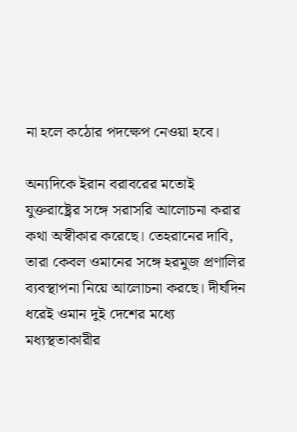না হলে কঠোর পদক্ষেপ নেওয়া হবে।

অন্যদিকে ইরান বরাবরের মতোই যুক্তরাষ্ট্রের সঙ্গে সরাসরি আলোচনা করার কথা অস্বীকার করেছে। তেহরানের দাবি, তারা কেবল ওমানের সঙ্গে হরমুজ প্রণালির ব্যবস্থাপনা নিয়ে আলোচনা করছে। দীর্ঘদিন ধরেই ওমান দুই দেশের মধ্যে মধ্যস্থতাকারীর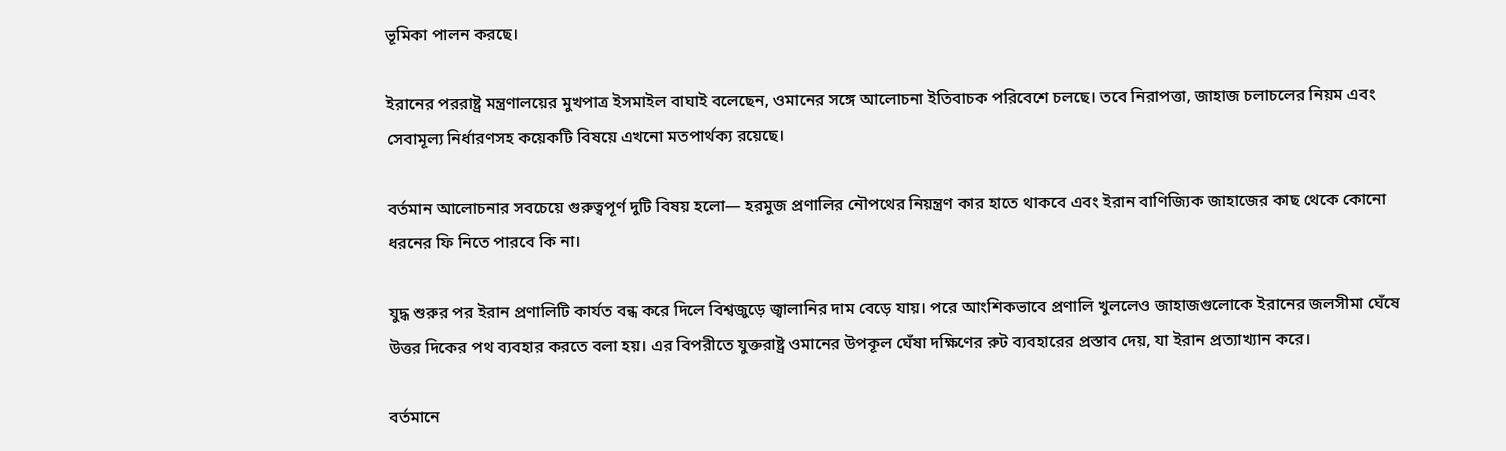ভূমিকা পালন করছে।

ইরানের পররাষ্ট্র মন্ত্রণালয়ের মুখপাত্র ইসমাইল বাঘাই বলেছেন, ওমানের সঙ্গে আলোচনা ইতিবাচক পরিবেশে চলছে। তবে নিরাপত্তা, জাহাজ চলাচলের নিয়ম এবং সেবামূল্য নির্ধারণসহ কয়েকটি বিষয়ে এখনো মতপার্থক্য রয়েছে।

বর্তমান আলোচনার সবচেয়ে গুরুত্বপূর্ণ দুটি বিষয় হলো— হরমুজ প্রণালির নৌপথের নিয়ন্ত্রণ কার হাতে থাকবে এবং ইরান বাণিজ্যিক জাহাজের কাছ থেকে কোনো ধরনের ফি নিতে পারবে কি না।

যুদ্ধ শুরুর পর ইরান প্রণালিটি কার্যত বন্ধ করে দিলে বিশ্বজুড়ে জ্বালানির দাম বেড়ে যায়। পরে আংশিকভাবে প্রণালি খুললেও জাহাজগুলোকে ইরানের জলসীমা ঘেঁষে উত্তর দিকের পথ ব্যবহার করতে বলা হয়। এর বিপরীতে যুক্তরাষ্ট্র ওমানের উপকূল ঘেঁষা দক্ষিণের রুট ব্যবহারের প্রস্তাব দেয়, যা ইরান প্রত্যাখ্যান করে।

বর্তমানে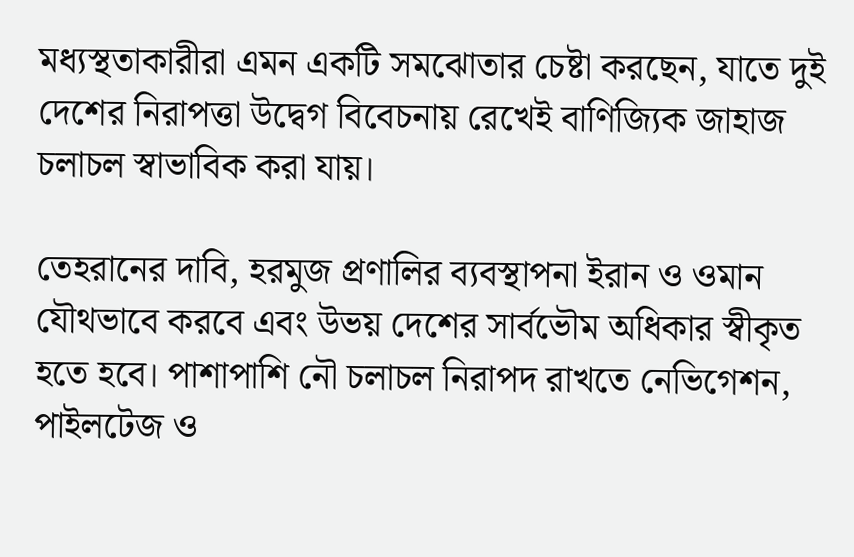মধ্যস্থতাকারীরা এমন একটি সমঝোতার চেষ্টা করছেন, যাতে দুই দেশের নিরাপত্তা উদ্বেগ বিবেচনায় রেখেই বাণিজ্যিক জাহাজ চলাচল স্বাভাবিক করা যায়।

তেহরানের দাবি, হরমুজ প্রণালির ব্যবস্থাপনা ইরান ও ওমান যৌথভাবে করবে এবং উভয় দেশের সার্বভৌম অধিকার স্বীকৃত হতে হবে। পাশাপাশি নৌ চলাচল নিরাপদ রাখতে নেভিগেশন, পাইলটেজ ও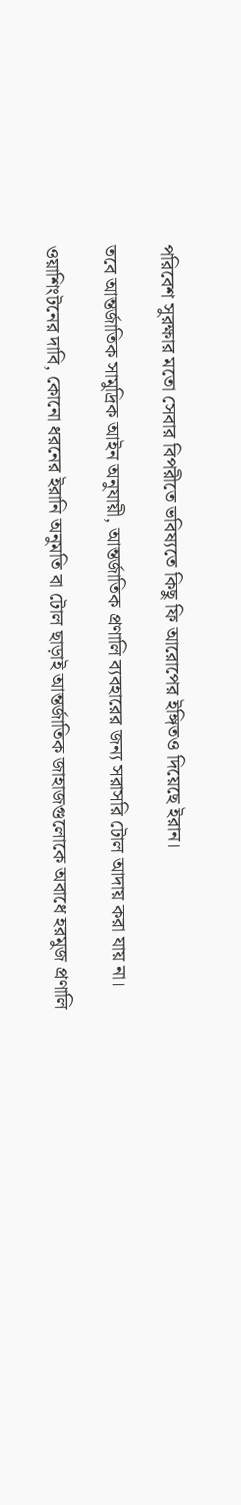পরিবেশ সুরক্ষার মতো সেবার বিপরীতে ভবিষ্যতে কিছু ফি আরোপের ইঙ্গিতও দিয়েছে ইরান।

তবে আন্তর্জাতিক সামুদ্রিক আইন অনুযায়ী, আন্তর্জাতিক প্রণালি ব্যবহারের জন্য সরাসরি টোল আদায় করা যায় না।

ওয়াশিংটনের দাবি, কোনো ধরনের ইরানি অনুমতি বা টোল ছাড়াই আন্তর্জাতিক জাহাজগুলোকে অবাধে হরমুজ প্রণালি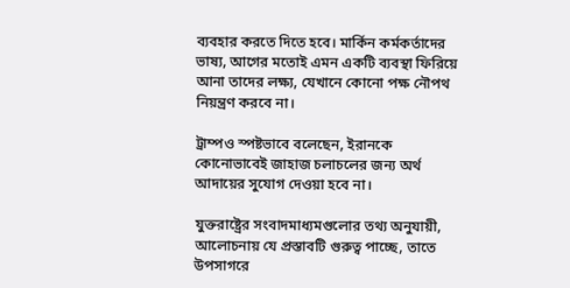ব্যবহার করতে দিতে হবে। মার্কিন কর্মকর্তাদের ভাষ্য, আগের মতোই এমন একটি ব্যবস্থা ফিরিয়ে আনা তাদের লক্ষ্য, যেখানে কোনো পক্ষ নৌপথ নিয়ন্ত্রণ করবে না।

ট্রাম্পও স্পষ্টভাবে বলেছেন, ইরানকে কোনোভাবেই জাহাজ চলাচলের জন্য অর্থ আদায়ের সুযোগ দেওয়া হবে না।

যুক্তরাষ্ট্রের সংবাদমাধ্যমগুলোর তথ্য অনুযায়ী, আলোচনায় যে প্রস্তাবটি গুরুত্ব পাচ্ছে, তাতে উপসাগরে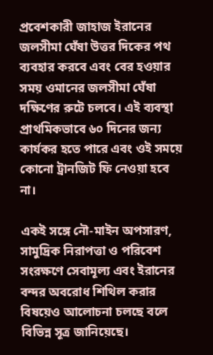প্রবেশকারী জাহাজ ইরানের জলসীমা ঘেঁষা উত্তর দিকের পথ ব্যবহার করবে এবং বের হওয়ার সময় ওমানের জলসীমা ঘেঁষা দক্ষিণের রুটে চলবে। এই ব্যবস্থা প্রাথমিকভাবে ৬০ দিনের জন্য কার্যকর হতে পারে এবং ওই সময়ে কোনো ট্রানজিট ফি নেওয়া হবে না।

একই সঙ্গে নৌ-মাইন অপসারণ, সামুদ্রিক নিরাপত্তা ও পরিবেশ সংরক্ষণে সেবামূল্য এবং ইরানের বন্দর অবরোধ শিথিল করার বিষয়েও আলোচনা চলছে বলে বিভিন্ন সূত্র জানিয়েছে।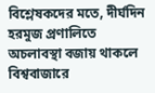বিশ্লেষকদের মতে, দীর্ঘদিন হরমুজ প্রণালিতে অচলাবস্থা বজায় থাকলে বিশ্ববাজারে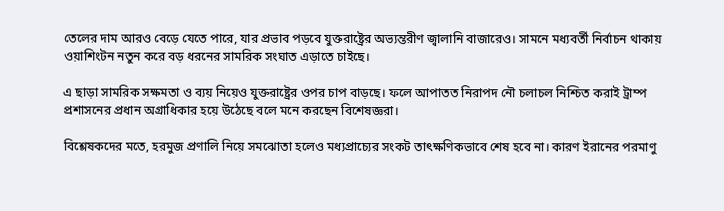তেলের দাম আরও বেড়ে যেতে পারে, যার প্রভাব পড়বে যুক্তরাষ্ট্রের অভ্যন্তরীণ জ্বালানি বাজারেও। সামনে মধ্যবর্তী নির্বাচন থাকায় ওয়াশিংটন নতুন করে বড় ধরনের সামরিক সংঘাত এড়াতে চাইছে।

এ ছাড়া সামরিক সক্ষমতা ও ব্যয় নিয়েও যুক্তরাষ্ট্রের ওপর চাপ বাড়ছে। ফলে আপাতত নিরাপদ নৌ চলাচল নিশ্চিত করাই ট্রাম্প প্রশাসনের প্রধান অগ্রাধিকার হয়ে উঠেছে বলে মনে করছেন বিশেষজ্ঞরা।

বিশ্লেষকদের মতে, হরমুজ প্রণালি নিয়ে সমঝোতা হলেও মধ্যপ্রাচ্যের সংকট তাৎক্ষণিকভাবে শেষ হবে না। কারণ ইরানের পরমাণু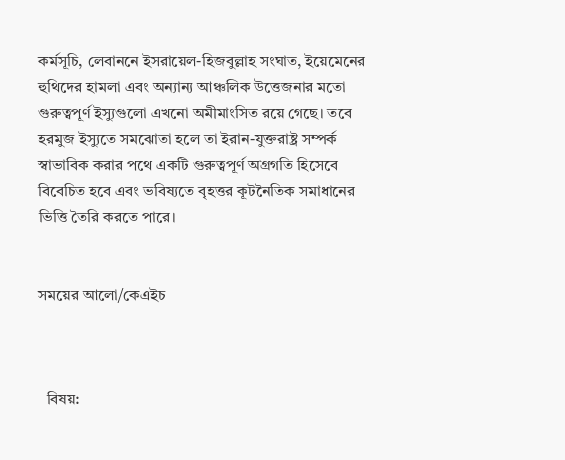কর্মসূচি, লেবাননে ইসরায়েল-হিজবুল্লাহ সংঘাত, ইয়েমেনের হুথিদের হামলা এবং অন্যান্য আঞ্চলিক উত্তেজনার মতো গুরুত্বপূর্ণ ইস্যুগুলো এখনো অমীমাংসিত রয়ে গেছে। তবে হরমুজ ইস্যুতে সমঝোতা হলে তা ইরান-যুক্তরাষ্ট্র সম্পর্ক স্বাভাবিক করার পথে একটি গুরুত্বপূর্ণ অগ্রগতি হিসেবে বিবেচিত হবে এবং ভবিষ্যতে বৃহত্তর কূটনৈতিক সমাধানের ভিত্তি তৈরি করতে পারে।


সময়ের আলো/কেএইচ



  বিষয়: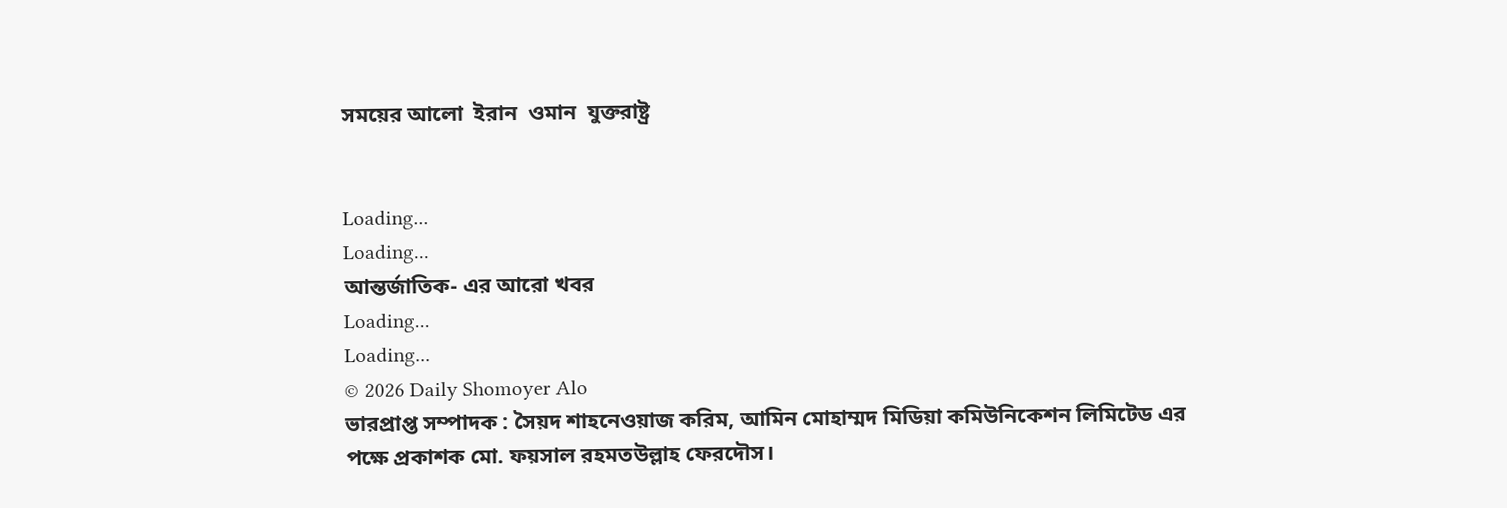সময়ের আলো  ইরান  ওমান  যুক্তরাষ্ট্র


Loading...
Loading...
আন্তর্জাতিক- এর আরো খবর
Loading...
Loading...
© 2026 Daily Shomoyer Alo
ভারপ্রাপ্ত সম্পাদক : সৈয়দ শাহনেওয়াজ করিম, আমিন মোহাম্মদ মিডিয়া কমিউনিকেশন লিমিটেড এর পক্ষে প্রকাশক মো. ফয়সাল রহমতউল্লাহ ফেরদৌস।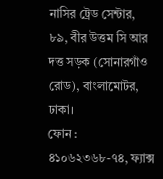নাসির ট্রেড সেন্টার, ৮৯, বীর উত্তম সি আর দত্ত সড়ক (সোনারগাঁও রোড), বাংলামোটর, ঢাকা।
ফোন : ৪১০৬২৩৬৮-৭৪, ফ্যাক্স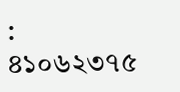: ৪১০৬২৩৭৫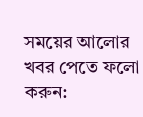সময়ের আলোর খবর পেতে ফলো করুন: